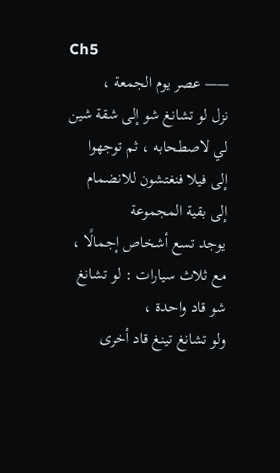Ch5
—— عصر يوم الجمعة ،
نزل لو تشانغ شو إلى شقة شين لي لاصطحابه ، ثم توجهوا إلى فيلا فنغتشون للانضمام إلى بقية المجموعة
يوجد تسع أشخاص إجمالًا ، مع ثلاث سيارات : لو تشانغ شو قاد واحدة ،
ولو تشانغ تينغ قاد أخرى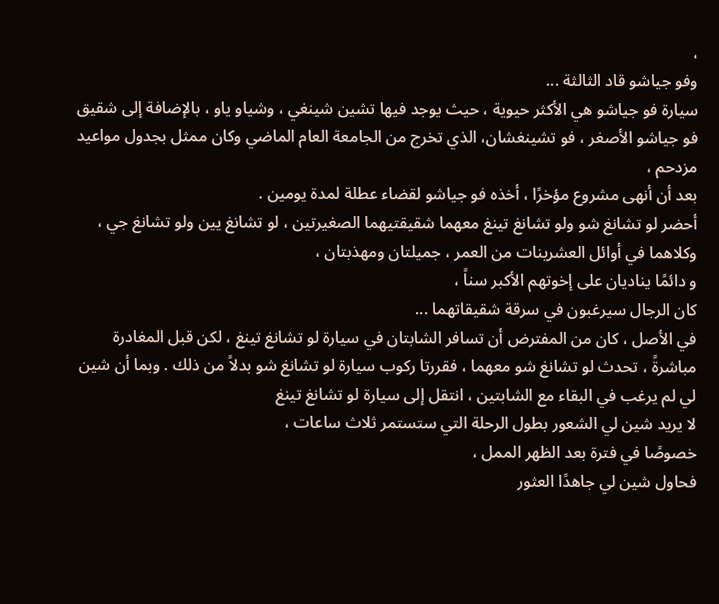،
وفو جياشو قاد الثالثة ...
سيارة فو جياشو هي الأكثر حيوية ، حيث يوجد فيها تشين شينغي ، وشياو ياو ، بالإضافة إلى شقيق فو جياشو الأصغر ، فو تشينغشان، الذي تخرج من الجامعة العام الماضي وكان ممثل بجدول مواعيد مزدحم ،
بعد أن أنهى مشروع مؤخرًا ، أخذه فو جياشو لقضاء عطلة لمدة يومين .
أحضر لو تشانغ شو ولو تشانغ تينغ معهما شقيقتيهما الصغيرتين ، لو تشانغ يين ولو تشانغ جي ، وكلاهما في أوائل العشرينات من العمر ، جميلتان ومهذبتان ،
و دائمًا يناديان على إخوتهم الأكبر سناً ،
كان الرجال سيرغبون في سرقة شقيقاتهما ...
في الأصل ، كان من المفترض أن تسافر الشابتان في سيارة لو تشانغ تينغ ، لكن قبل المغادرة مباشرةً ، تحدث لو تشانغ شو معهما ، فقررتا ركوب سيارة لو تشانغ شو بدلاً من ذلك . وبما أن شين لي لم يرغب في البقاء مع الشابتين ، انتقل إلى سيارة لو تشانغ تينغ
لا يريد شين لي الشعور بطول الرحلة التي ستستمر ثلاث ساعات ،
خصوصًا في فترة بعد الظهر الممل ،
فحاول شين لي جاهدًا العثور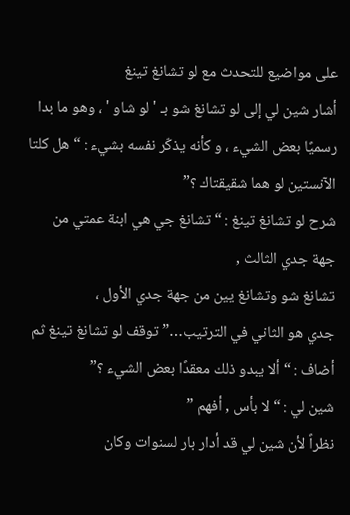على مواضيع للتحدث مع لو تشانغ تينغ
أشار شين لي إلى لو تشانغ شو بـ ' لو شاو ' ، وهو ما بدا رسميًا بعض الشيء ، و كأنه يذكّر نفسه بشيء : “ هل كلتا الآنستين لو هما شقيقتاك ؟”
شرح لو تشانغ تينغ : “ تشانغ جي هي ابنة عمتي من جهة جدي الثالث ,
تشانغ شو وتشانغ يين من جهة جدي الأول ،
جدي هو الثاني في الترتيب…” توقف لو تشانغ تينغ ثم أضاف : “ ألا يبدو ذلك معقدًا بعض الشيء ؟”
شين لي : “ لا بأس , أفهم ”
نظراً لأن شين لي قد أدار بار لسنوات وكان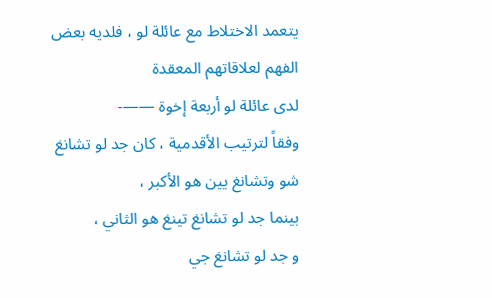يتعمد الاختلاط مع عائلة لو ، فلديه بعض الفهم لعلاقاتهم المعقدة
لدى عائلة لو أربعة إخوة ——-
وفقاً لترتيب الأقدمية ، كان جد لو تشانغ شو وتشانغ يين هو الأكبر ،
بينما جد لو تشانغ تينغ هو الثاني ،
و جد لو تشانغ جي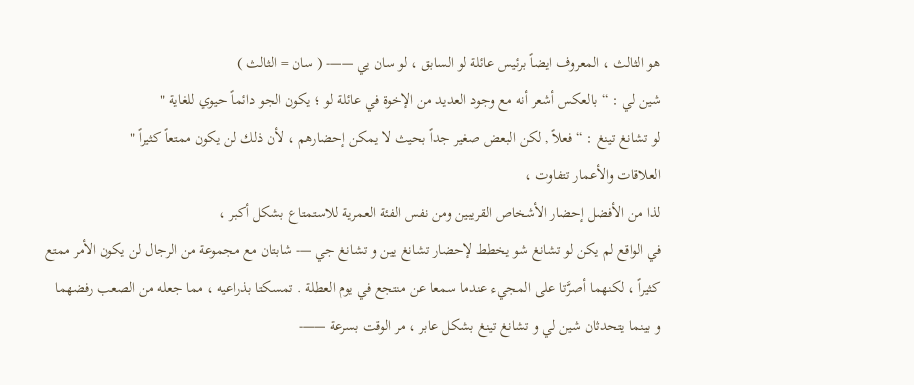هو الثالث ، المعروف ايضاً برئيس عائلة لو السابق ، لو سان يي ——- ( سان = الثالث )
شين لي : “ بالعكس أشعر أنه مع وجود العديد من الإخوة في عائلة لو ؛ يكون الجو دائماً حيوي للغاية "
لو تشانغ تينغ : “ فعلاً , لكن البعض صغير جداً بحيث لا يمكن إحضارهم ، لأن ذلك لن يكون ممتعاً كثيراً "
العلاقات والأعمار تتفاوت ،
لذا من الأفضل إحضار الأشخاص القريبين ومن نفس الفئة العمرية للاستمتاع بشكل أكبر ،
في الواقع لم يكن لو تشانغ شو يخطط لإحضار تشانغ يين و تشانغ جي —- شابتان مع مجموعة من الرجال لن يكون الأمر ممتع كثيراً ، لكنهما أصرَّتا على المجيء عندما سمعا عن منتجع في يوم العطلة . تمسكتا بذراعيه ، مما جعله من الصعب رفضهما
و بينما يتحدثان شين لي و تشانغ تينغ بشكل عابر ، مر الوقت بسرعة ——-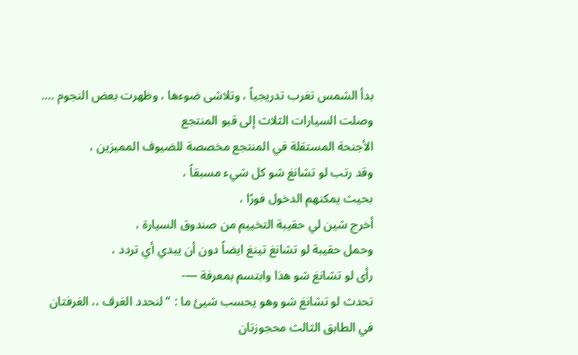بدأ الشمس تغرب تدريجياً ، وتلاشى ضوءها ، وظهرت بعض النجوم ….
وصلت السيارات الثلاث إلى قبو المنتجع
الأجنحة المستقلة في المنتجع مخصصة للضيوف المميزين ،
وقد رتب لو تشانغ شو كل شيء مسبقاً ،
بحيث يمكنهم الدخول فورًا ،
أخرج شين لي حقيبة التخييم من صندوق السيارة ،
وحمل حقيبة لو تشانغ تينغ ايضاً دون أن يبدي أي تردد ،
رأى لو تشانغ شو هذا وابتسم بمعرفة —-
تحدث لو تشانغ شو وهو يحسب شيئ ما : “ لنحدد الغرف ،، الغرفتان في الطابق الثالث محجوزتان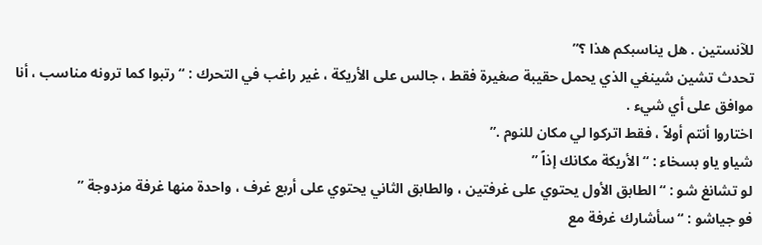للآنستين . هل يناسبكم هذا ؟”
تحدث تشين شينغي الذي يحمل حقيبة صغيرة فقط ، جالس على الأريكة ، غير راغب في التحرك : “ رتبوا كما ترونه مناسب ، أنا موافق على أي شيء .
اختاروا أنتم أولاً ، فقط اتركوا لي مكان للنوم .”
شياو ياو بسخاء : “ الأريكة مكانك إذاً ”
لو تشانغ شو : “ الطابق الأول يحتوي على غرفتين ، والطابق الثاني يحتوي على أربع غرف ، واحدة منها غرفة مزدوجة ”
فو جياشو : “ سأشارك غرفة مع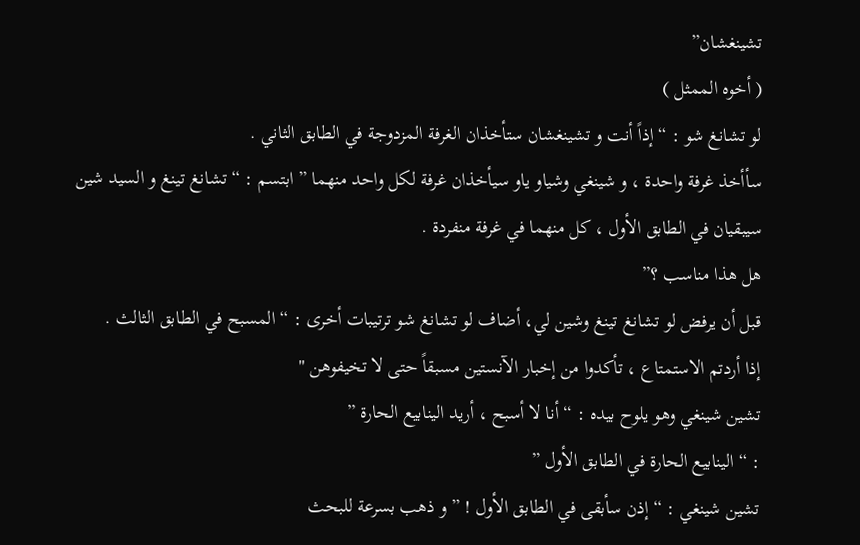تشينغشان”
( أخوه الممثل )
لو تشانغ شو : “ إذاً أنت و تشينغشان ستأخذان الغرفة المزدوجة في الطابق الثاني .
سأأخذ غرفة واحدة ، و شينغي وشياو ياو سيأخذان غرفة لكل واحد منهما ” ابتسم : “ تشانغ تينغ و السيد شين سيبقيان في الطابق الأول ، كل منهما في غرفة منفردة .
هل هذا مناسب ؟”
قبل أن يرفض لو تشانغ تينغ وشين لي، أضاف لو تشانغ شو ترتيبات أخرى : “ المسبح في الطابق الثالث .
إذا أردتم الاستمتاع ، تأكدوا من إخبار الآنستين مسبقاً حتى لا تخيفوهن "
تشين شينغي وهو يلوح بيده : “ أنا لا أسبح ، أريد الينابيع الحارة ”
: “ الينابيع الحارة في الطابق الأول ”
تشين شينغي : “ إذن سأبقى في الطابق الأول ! ” و ذهب بسرعة للبحث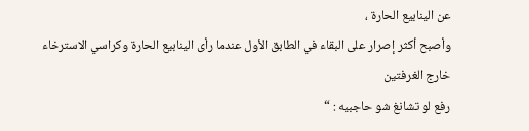عن الينابيع الحارة ،
وأصبح أكثر إصرار على البقاء في الطابق الأول عندما رأى الينابيع الحارة وكراسي الاسترخاء خارج الغرفتين
رفع لو تشانغ شو حاجبيه : “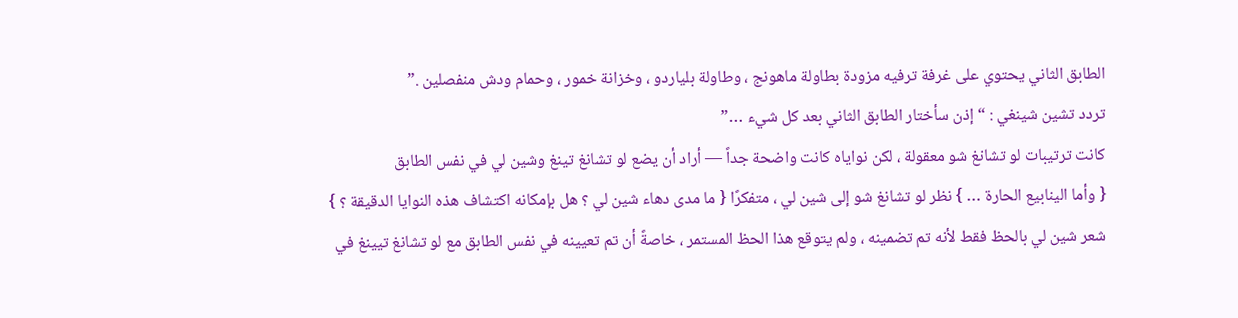الطابق الثاني يحتوي على غرفة ترفيه مزودة بطاولة ماهونج ، وطاولة بلياردو ، وخزانة خمور ، وحمام ودش منفصلين .”
تردد تشين شينغي : “ إذن سأختار الطابق الثاني بعد كل شيء …”
كانت ترتيبات لو تشانغ شو معقولة ، لكن نواياه كانت واضحة جداً — أراد أن يضع لو تشانغ تينغ وشين لي في نفس الطابق
{ وأما الينابيع الحارة … } نظر لو تشانغ شو إلى شين لي ، متفكرًا { ما مدى دهاء شين لي ؟ هل بإمكانه اكتشاف هذه النوايا الدقيقة ؟ }
شعر شين لي بالحظ فقط لأنه تم تضمينه ، ولم يتوقع هذا الحظ المستمر ، خاصةً أن تم تعيينه في نفس الطابق مع لو تشانغ تيينغ في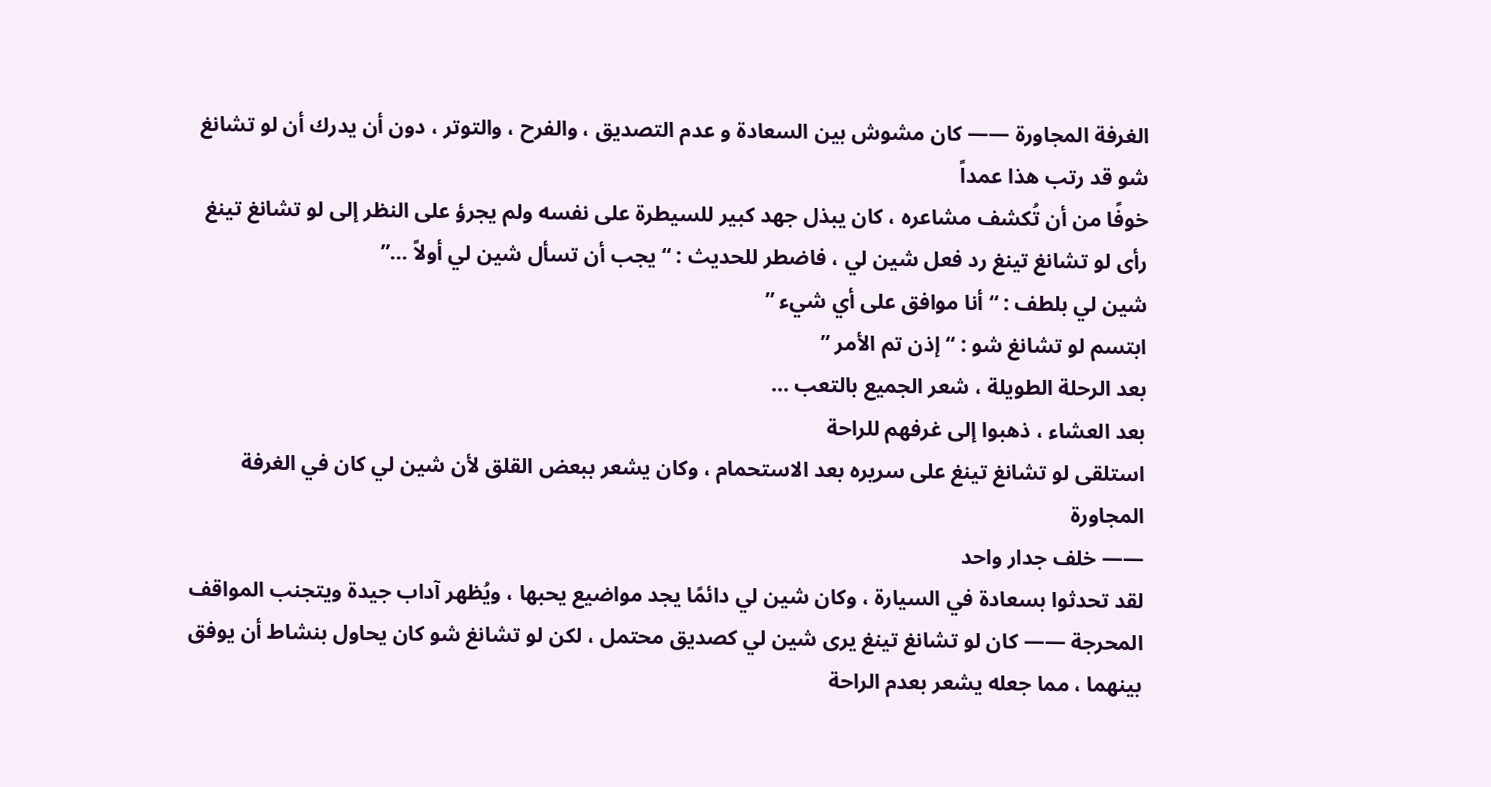الغرفة المجاورة —— كان مشوش بين السعادة و عدم التصديق ، والفرح ، والتوتر ، دون أن يدرك أن لو تشانغ شو قد رتب هذا عمداً
خوفًا من أن تُكشف مشاعره ، كان يبذل جهد كبير للسيطرة على نفسه ولم يجرؤ على النظر إلى لو تشانغ تينغ
رأى لو تشانغ تينغ رد فعل شين لي ، فاضطر للحديث : “ يجب أن تسأل شين لي أولاً …”
شين لي بلطف : “ أنا موافق على أي شيء ”
ابتسم لو تشانغ شو : “ إذن تم الأمر ”
بعد الرحلة الطويلة ، شعر الجميع بالتعب ...
بعد العشاء ، ذهبوا إلى غرفهم للراحة
استلقى لو تشانغ تينغ على سريره بعد الاستحمام ، وكان يشعر ببعض القلق لأن شين لي كان في الغرفة المجاورة
—— خلف جدار واحد
لقد تحدثوا بسعادة في السيارة ، وكان شين لي دائمًا يجد مواضيع يحبها ، ويُظهر آداب جيدة ويتجنب المواقف المحرجة —— كان لو تشانغ تينغ يرى شين لي كصديق محتمل ، لكن لو تشانغ شو كان يحاول بنشاط أن يوفق بينهما ، مما جعله يشعر بعدم الراحة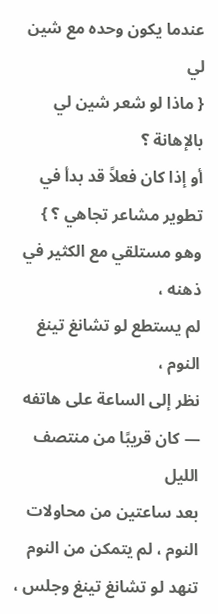عندما يكون وحده مع شين لي
{ ماذا لو شعر شين لي بالإهانة ؟
أو إذا كان فعلاً قد بدأ في تطوير مشاعر تجاهي ؟ }
وهو مستلقي مع الكثير في ذهنه ،
لم يستطع لو تشانغ تينغ النوم ،
نظر إلى الساعة على هاتفه — كان قريبًا من منتصف الليل
بعد ساعتين من محاولات النوم ، لم يتمكن من النوم
تنهد لو تشانغ تينغ وجلس ،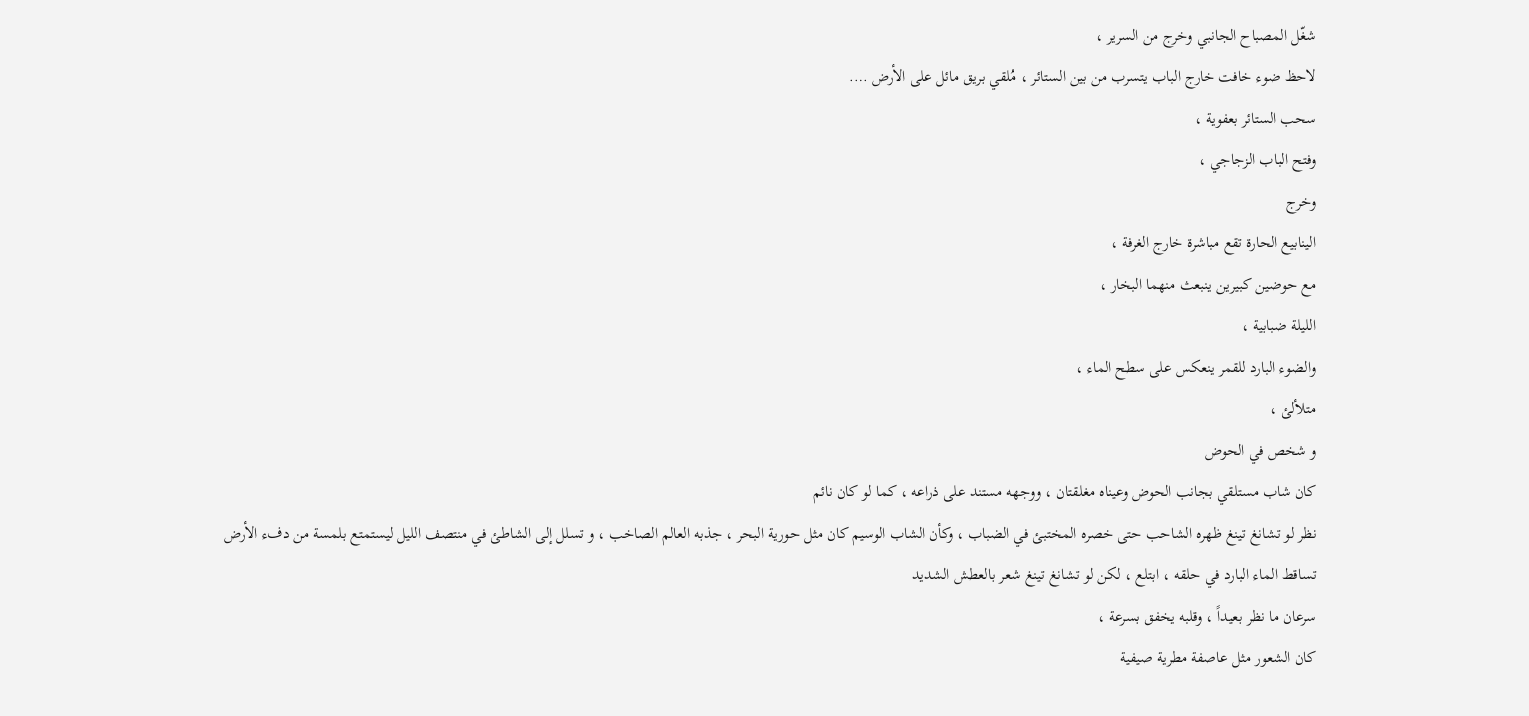شغّل المصباح الجانبي وخرج من السرير ،
لاحظ ضوء خافت خارج الباب يتسرب من بين الستائر ، مُلقي بريق مائل على الأرض ….
سحب الستائر بعفوية ،
وفتح الباب الزجاجي ،
وخرج
الينابيع الحارة تقع مباشرة خارج الغرفة ،
مع حوضين كبيرين ينبعث منهما البخار ،
الليلة ضبابية ،
والضوء البارد للقمر ينعكس على سطح الماء ،
متلألئ ،
و شخص في الحوض
كان شاب مستلقي بجانب الحوض وعيناه مغلقتان ، ووجهه مستند على ذراعه ، كما لو كان نائم
نظر لو تشانغ تينغ ظهره الشاحب حتى خصره المختبئ في الضباب ، وكأن الشاب الوسيم كان مثل حورية البحر ، جذبه العالم الصاخب ، و تسلل إلى الشاطئ في منتصف الليل ليستمتع بلمسة من دفء الأرض
تساقط الماء البارد في حلقه ، ابتلع ، لكن لو تشانغ تينغ شعر بالعطش الشديد
سرعان ما نظر بعيداً ، وقلبه يخفق بسرعة ،
كان الشعور مثل عاصفة مطرية صيفية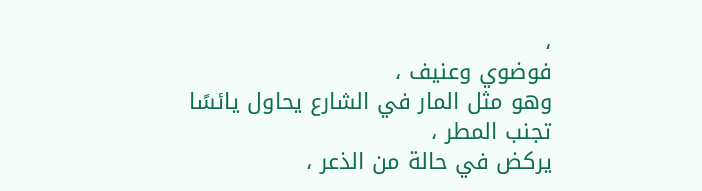،
فوضوي وعنيف ،
وهو مثل المار في الشارع يحاول يائسًا تجنب المطر ،
يركض في حالة من الذعر ،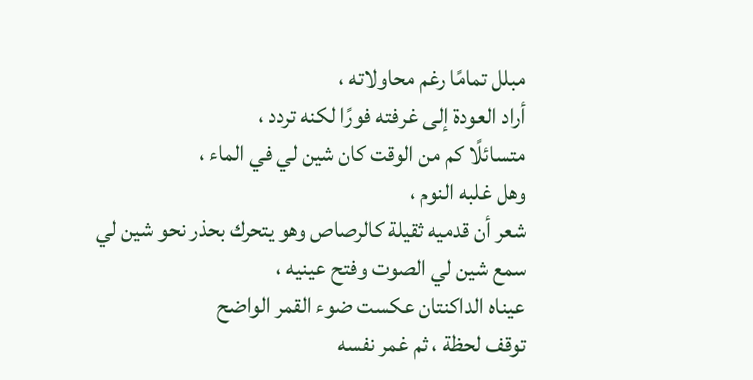مبلل تمامًا رغم محاولاته ،
أراد العودة إلى غرفته فورًا لكنه تردد ،
متسائلًا كم من الوقت كان شين لي في الماء ،
وهل غلبه النوم ،
شعر أن قدميه ثقيلة كالرصاص وهو يتحرك بحذر نحو شين لي
سمع شين لي الصوت وفتح عينيه ،
عيناه الداكنتان عكست ضوء القمر الواضح
توقف لحظة ، ثم غمر نفسه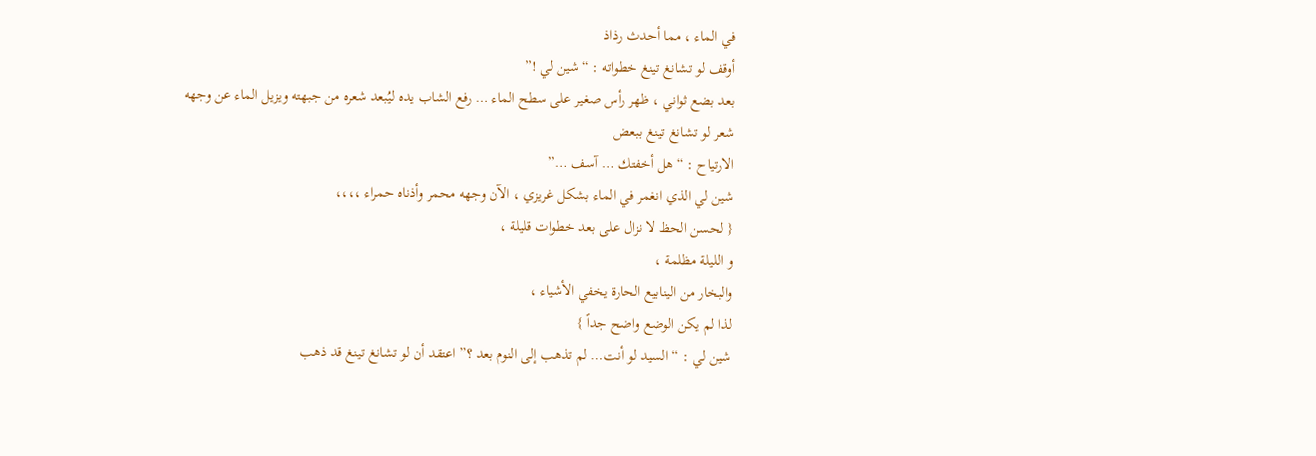في الماء ، مما أحدث رذاذ
أوقف لو تشانغ تينغ خطواته : “شين لي !”
بعد بضع ثواني ، ظهر رأس صغير على سطح الماء … رفع الشاب يده ليُبعد شعره من جبهته ويزيل الماء عن وجهه
شعر لو تشانغ تينغ ببعض
الارتياح : “ هل أخفتك … آسف …”
شين لي الذي انغمر في الماء بشكل غريزي ، الآن وجهه محمر وأذناه حمراء ،،،،
{ لحسن الحظ لا نزال على بعد خطوات قليلة ،
و الليلة مظلمة ،
والبخار من الينابيع الحارة يخفي الأشياء ،
لذا لم يكن الوضع واضح جداً }
شين لي : “ السيد لو أنت… لم تذهب إلى النوم بعد ؟” اعتقد أن لو تشانغ تينغ قد ذهب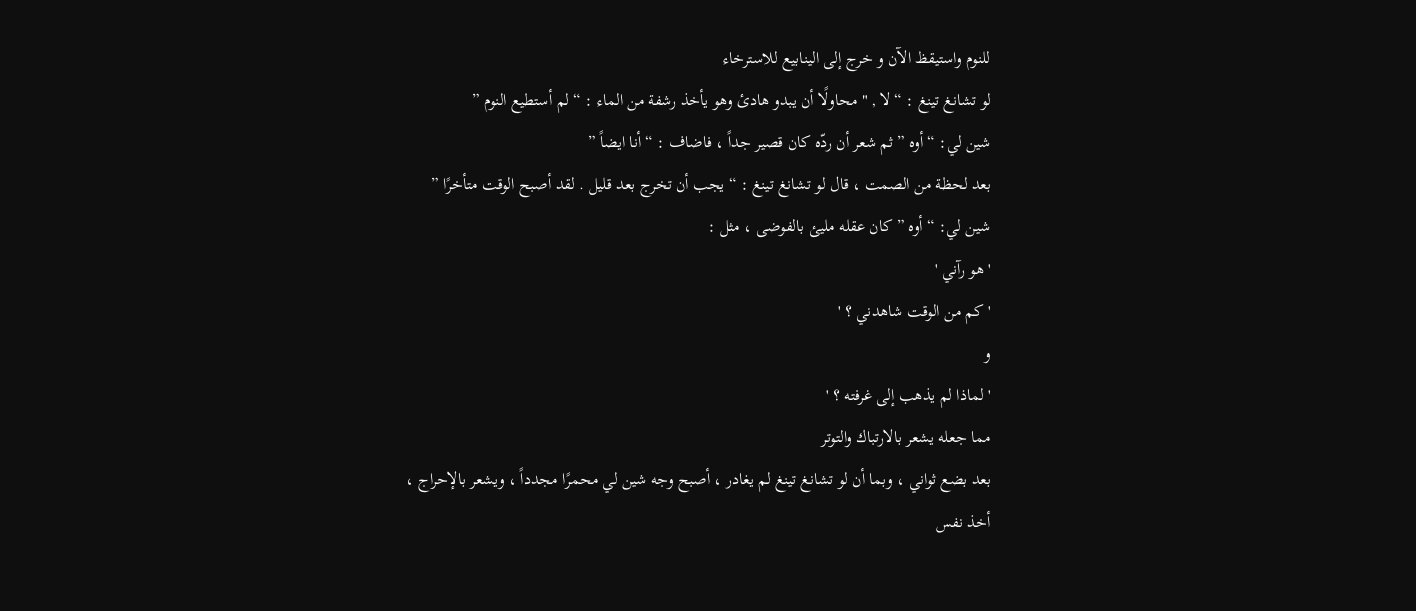للنوم واستيقظ الآن و خرج إلى الينابيع للاسترخاء
لو تشانغ تينغ : “ لا , " محاولًا أن يبدو هادئ وهو يأخذ رشفة من الماء : “ لم أستطيع النوم ”
شين لي: “ أوه ” ثم شعر أن ردّه كان قصير جداً ، فاضاف : “ أنا ايضاً ”
بعد لحظة من الصمت ، قال لو تشانغ تينغ : “ يجب أن تخرج بعد قليل . لقد أصبح الوقت متأخرًا ”
شين لي: “ أوه ” كان عقله مليئ بالفوضى ، مثل :
' هو رآني '
' كم من الوقت شاهدني ؟ '
و
' لماذا لم يذهب إلى غرفته ؟ '
مما جعله يشعر بالارتباك والتوتر
بعد بضع ثواني ، وبما أن لو تشانغ تينغ لم يغادر ، أصبح وجه شين لي محمرًا مجدداً ، ويشعر بالإحراج ،
أخذ نفس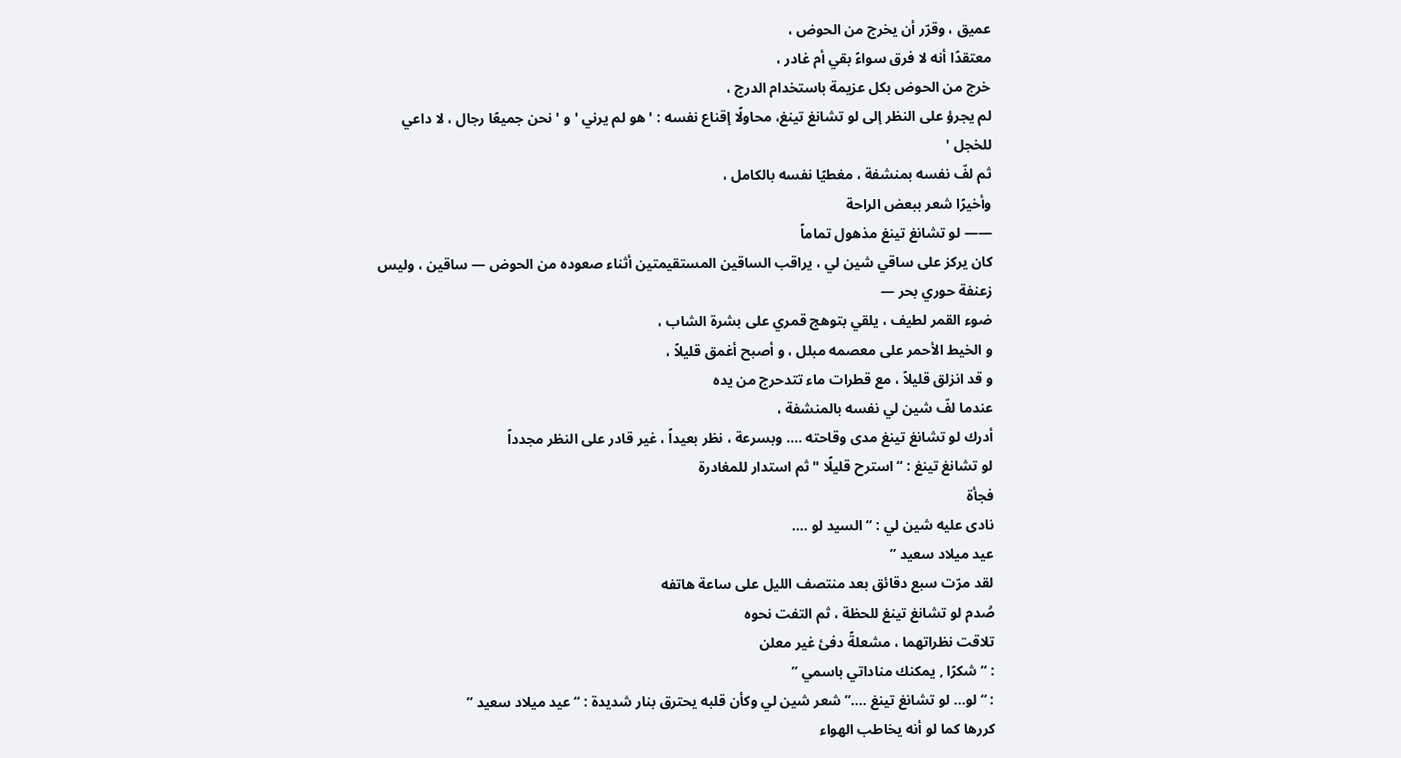عميق ، وقرّر أن يخرج من الحوض ،
معتقدًا أنه لا فرق سواءً بقي أم غادر ،
خرج من الحوض بكل عزيمة باستخدام الدرج ،
لم يجرؤ على النظر إلى لو تشانغ تينغ، محاولًا إقناع نفسه : ' هو لم يرني ' و ' نحن جميعًا رجال ، لا داعي للخجل '
ثم لفّ نفسه بمنشفة ، مغطيًا نفسه بالكامل ،
وأخيرًا شعر ببعض الراحة
—— لو تشانغ تينغ مذهول تماماً
كان يركز على ساقي شين لي ، يراقب الساقين المستقيمتين أثناء صعوده من الحوض — ساقين ، وليس زعنفة حوري بحر —
ضوء القمر لطيف ، يلقي بتوهج قمري على بشرة الشاب ،
و الخيط الأحمر على معصمه مبلل ، و أصبح أغمق قليلاً ،
و قد انزلق قليلاً ، مع قطرات ماء تتدحرج من يده
عندما لفّ شين لي نفسه بالمنشفة ،
أدرك لو تشانغ تينغ مدى وقاحته …. وبسرعة ، نظر بعيداً ، غير قادر على النظر مجدداً
لو تشانغ تينغ : “ استرح قليلًا " ثم استدار للمغادرة
فجأة
نادى عليه شين لي : “ السيد لو ….
عيد ميلاد سعيد ”
لقد مرّت سبع دقائق بعد منتصف الليل على ساعة هاتفه
صُدم لو تشانغ تينغ للحظة ، ثم التفت نحوه
تلاقت نظراتهما ، مشعلةً دفئ غير معلن
: “ شكرًا , يمكنك مناداتي باسمي ”
: “ لو… لو تشانغ تينغ ….” شعر شين لي وكأن قلبه يحترق بنار شديدة : “ عيد ميلاد سعيد ”
كررها كما لو أنه يخاطب الهواء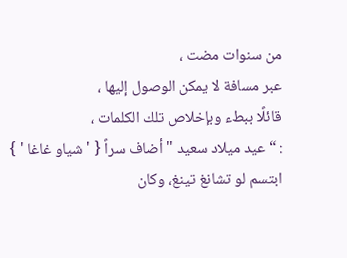من سنوات مضت ،
عبر مسافة لا يمكن الوصول إليها ،
قائلًا ببطء وبإخلاص تلك الكلمات ،
: “ عيد ميلاد سعيد " أضاف سراً { ' شياو غاغا ' }
ابتسم لو تشانغ تينغ، وكان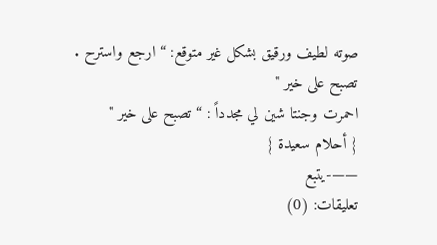صوته لطيف ورقيق بشكل غير متوقع: “ ارجع واسترح . تصبح على خير "
احمرت وجنتا شين لي مجدداً : “ تصبح على خير "
{ أحلام سعيدة }
——-يتبع
تعليقات: (0)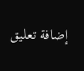إضافة تعليق